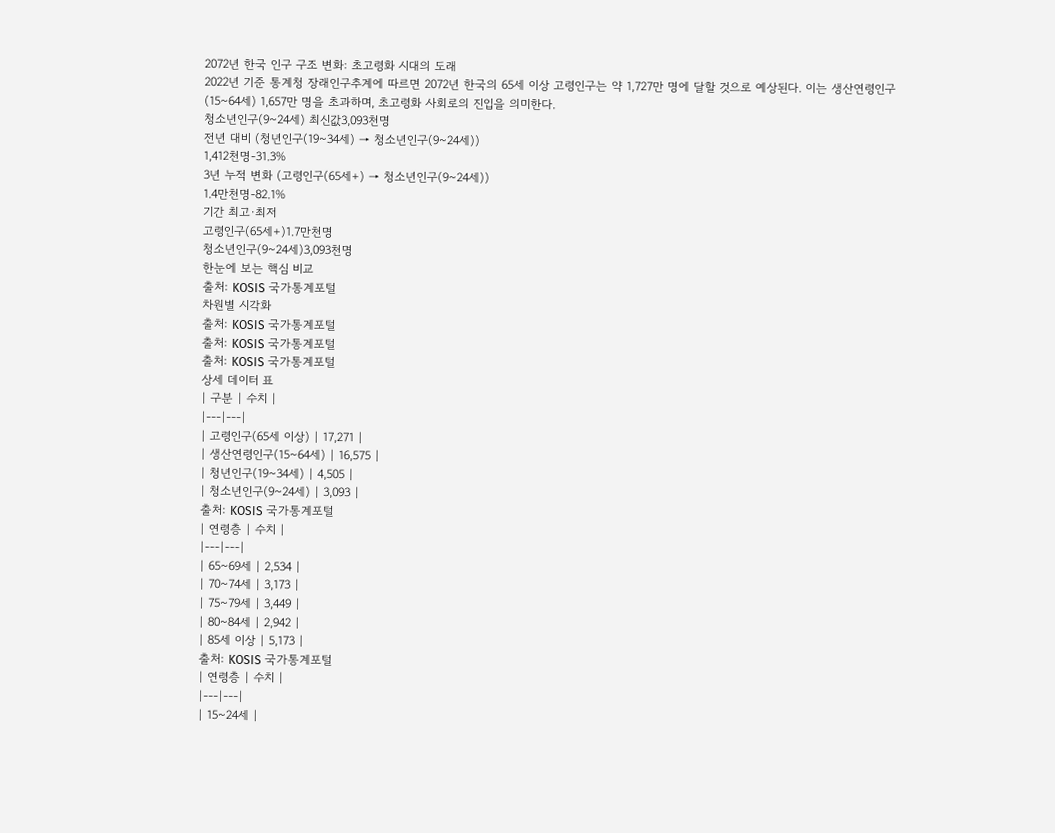2072년 한국 인구 구조 변화: 초고령화 시대의 도래
2022년 기준 통계청 장래인구추계에 따르면 2072년 한국의 65세 이상 고령인구는 약 1,727만 명에 달할 것으로 예상된다. 이는 생산연령인구(15~64세) 1,657만 명을 초과하며, 초고령화 사회로의 진입을 의미한다.
청소년인구(9~24세) 최신값3,093천명
전년 대비 (청년인구(19~34세) → 청소년인구(9~24세))
1,412천명-31.3%
3년 누적 변화 (고령인구(65세+) → 청소년인구(9~24세))
1.4만천명-82.1%
기간 최고·최저
고령인구(65세+)1.7만천명
청소년인구(9~24세)3,093천명
한눈에 보는 핵심 비교
출처: KOSIS 국가통계포털
차원별 시각화
출처: KOSIS 국가통계포털
출처: KOSIS 국가통계포털
출처: KOSIS 국가통계포털
상세 데이터 표
| 구분 | 수치 |
|---|---|
| 고령인구(65세 이상) | 17,271 |
| 생산연령인구(15~64세) | 16,575 |
| 청년인구(19~34세) | 4,505 |
| 청소년인구(9~24세) | 3,093 |
출처: KOSIS 국가통계포털
| 연령층 | 수치 |
|---|---|
| 65~69세 | 2,534 |
| 70~74세 | 3,173 |
| 75~79세 | 3,449 |
| 80~84세 | 2,942 |
| 85세 이상 | 5,173 |
출처: KOSIS 국가통계포털
| 연령층 | 수치 |
|---|---|
| 15~24세 |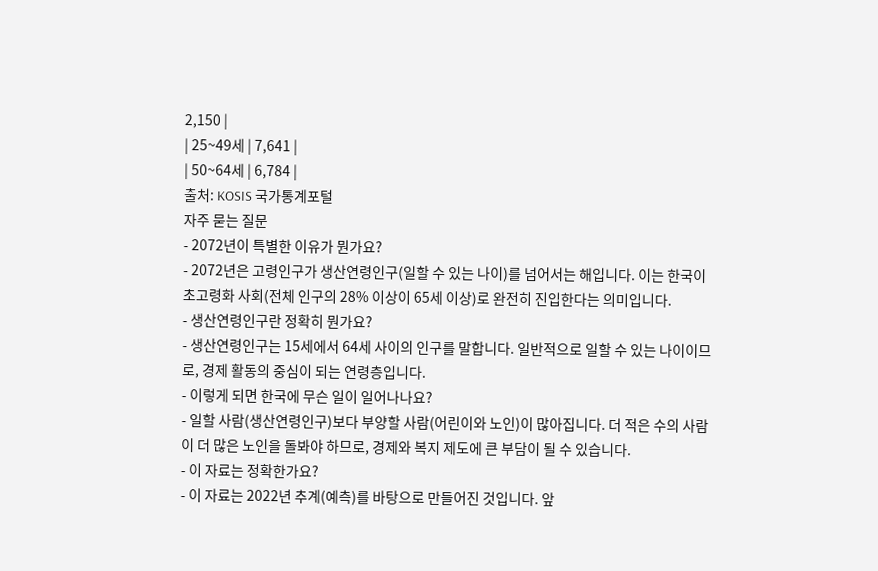2,150 |
| 25~49세 | 7,641 |
| 50~64세 | 6,784 |
출처: KOSIS 국가통계포털
자주 묻는 질문
- 2072년이 특별한 이유가 뭔가요?
- 2072년은 고령인구가 생산연령인구(일할 수 있는 나이)를 넘어서는 해입니다. 이는 한국이 초고령화 사회(전체 인구의 28% 이상이 65세 이상)로 완전히 진입한다는 의미입니다.
- 생산연령인구란 정확히 뭔가요?
- 생산연령인구는 15세에서 64세 사이의 인구를 말합니다. 일반적으로 일할 수 있는 나이이므로, 경제 활동의 중심이 되는 연령층입니다.
- 이렇게 되면 한국에 무슨 일이 일어나나요?
- 일할 사람(생산연령인구)보다 부양할 사람(어린이와 노인)이 많아집니다. 더 적은 수의 사람이 더 많은 노인을 돌봐야 하므로, 경제와 복지 제도에 큰 부담이 될 수 있습니다.
- 이 자료는 정확한가요?
- 이 자료는 2022년 추계(예측)를 바탕으로 만들어진 것입니다. 앞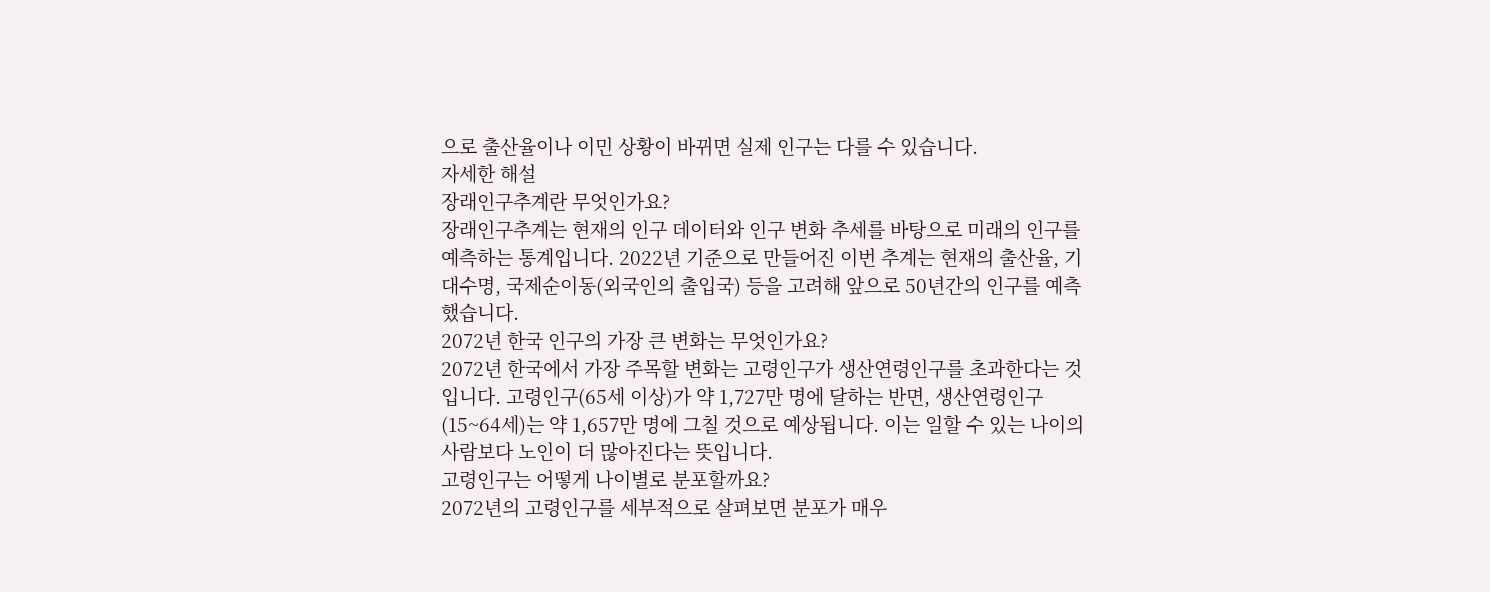으로 출산율이나 이민 상황이 바뀌면 실제 인구는 다를 수 있습니다.
자세한 해설
장래인구추계란 무엇인가요?
장래인구추계는 현재의 인구 데이터와 인구 변화 추세를 바탕으로 미래의 인구를 예측하는 통계입니다. 2022년 기준으로 만들어진 이번 추계는 현재의 출산율, 기대수명, 국제순이동(외국인의 출입국) 등을 고려해 앞으로 50년간의 인구를 예측했습니다.
2072년 한국 인구의 가장 큰 변화는 무엇인가요?
2072년 한국에서 가장 주목할 변화는 고령인구가 생산연령인구를 초과한다는 것입니다. 고령인구(65세 이상)가 약 1,727만 명에 달하는 반면, 생산연령인구(15~64세)는 약 1,657만 명에 그칠 것으로 예상됩니다. 이는 일할 수 있는 나이의 사람보다 노인이 더 많아진다는 뜻입니다.
고령인구는 어떻게 나이별로 분포할까요?
2072년의 고령인구를 세부적으로 살펴보면 분포가 매우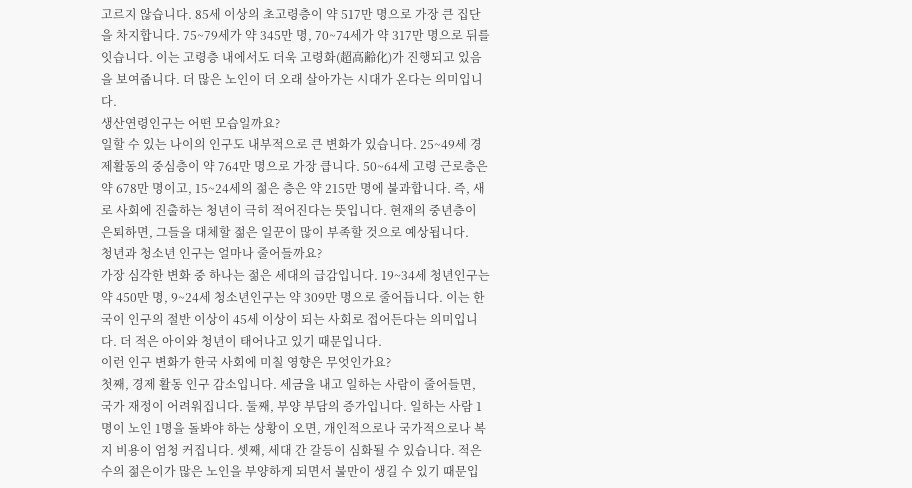고르지 않습니다. 85세 이상의 초고령층이 약 517만 명으로 가장 큰 집단을 차지합니다. 75~79세가 약 345만 명, 70~74세가 약 317만 명으로 뒤를 잇습니다. 이는 고령층 내에서도 더욱 고령화(超高齢化)가 진행되고 있음을 보여줍니다. 더 많은 노인이 더 오래 살아가는 시대가 온다는 의미입니다.
생산연령인구는 어떤 모습일까요?
일할 수 있는 나이의 인구도 내부적으로 큰 변화가 있습니다. 25~49세 경제활동의 중심층이 약 764만 명으로 가장 큽니다. 50~64세 고령 근로층은 약 678만 명이고, 15~24세의 젊은 층은 약 215만 명에 불과합니다. 즉, 새로 사회에 진출하는 청년이 극히 적어진다는 뜻입니다. 현재의 중년층이 은퇴하면, 그들을 대체할 젊은 일꾼이 많이 부족할 것으로 예상됩니다.
청년과 청소년 인구는 얼마나 줄어들까요?
가장 심각한 변화 중 하나는 젊은 세대의 급감입니다. 19~34세 청년인구는 약 450만 명, 9~24세 청소년인구는 약 309만 명으로 줄어듭니다. 이는 한국이 인구의 절반 이상이 45세 이상이 되는 사회로 접어든다는 의미입니다. 더 적은 아이와 청년이 태어나고 있기 때문입니다.
이런 인구 변화가 한국 사회에 미칠 영향은 무엇인가요?
첫째, 경제 활동 인구 감소입니다. 세금을 내고 일하는 사람이 줄어들면, 국가 재정이 어려워집니다. 둘째, 부양 부담의 증가입니다. 일하는 사람 1명이 노인 1명을 돌봐야 하는 상황이 오면, 개인적으로나 국가적으로나 복지 비용이 엄청 커집니다. 셋째, 세대 간 갈등이 심화될 수 있습니다. 적은 수의 젊은이가 많은 노인을 부양하게 되면서 불만이 생길 수 있기 때문입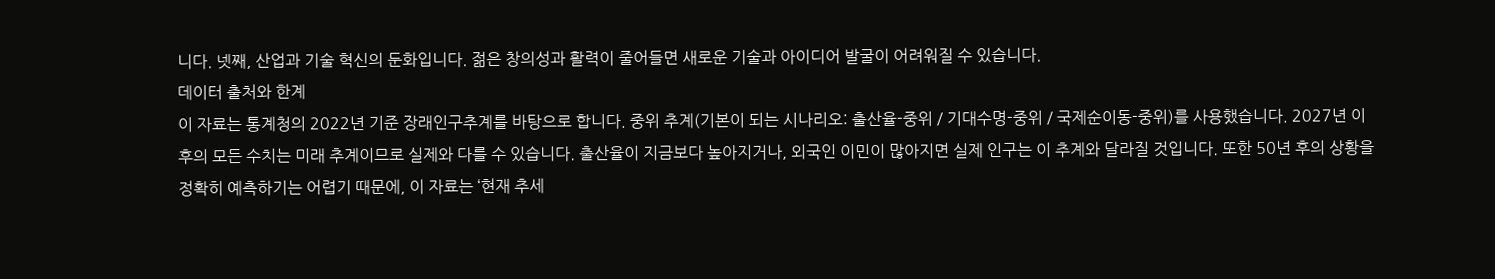니다. 넷째, 산업과 기술 혁신의 둔화입니다. 젊은 창의성과 활력이 줄어들면 새로운 기술과 아이디어 발굴이 어려워질 수 있습니다.
데이터 출처와 한계
이 자료는 통계청의 2022년 기준 장래인구추계를 바탕으로 합니다. 중위 추계(기본이 되는 시나리오: 출산율-중위 / 기대수명-중위 / 국제순이동-중위)를 사용했습니다. 2027년 이후의 모든 수치는 미래 추계이므로 실제와 다를 수 있습니다. 출산율이 지금보다 높아지거나, 외국인 이민이 많아지면 실제 인구는 이 추계와 달라질 것입니다. 또한 50년 후의 상황을 정확히 예측하기는 어렵기 때문에, 이 자료는 ‘현재 추세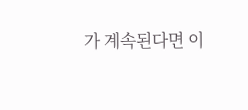가 계속된다면 이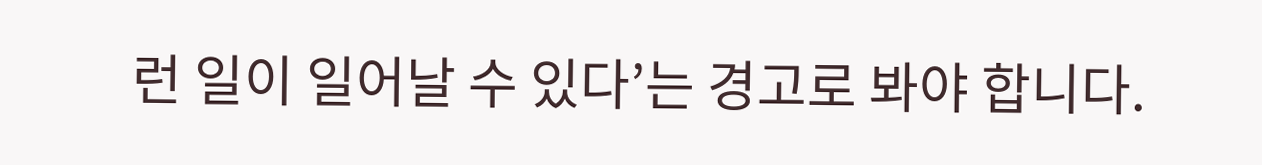런 일이 일어날 수 있다’는 경고로 봐야 합니다.